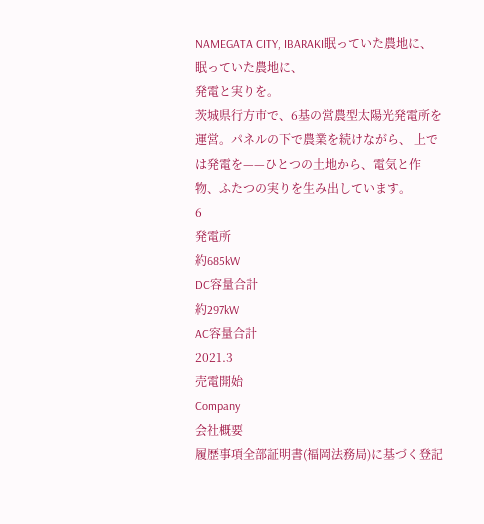NAMEGATA CITY, IBARAKI眠っていた農地に、
眠っていた農地に、
発電と実りを。
茨城県行方市で、6基の営農型太陽光発電所を運営。パネルの下で農業を続けながら、 上では発電を——ひとつの土地から、電気と作物、ふたつの実りを生み出しています。
6
発電所
約685kW
DC容量合計
約297kW
AC容量合計
2021.3
売電開始
Company
会社概要
履歴事項全部証明書(福岡法務局)に基づく登記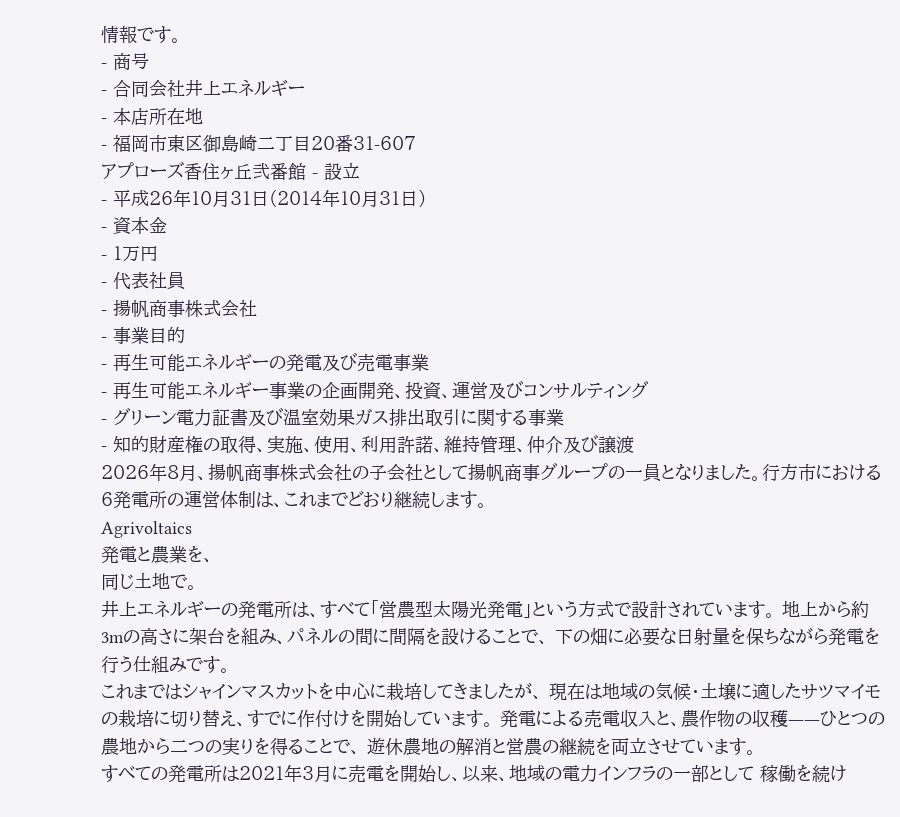情報です。
- 商号
- 合同会社井上エネルギー
- 本店所在地
- 福岡市東区御島崎二丁目20番31-607
アプローズ香住ヶ丘弐番館 - 設立
- 平成26年10月31日(2014年10月31日)
- 資本金
- 1万円
- 代表社員
- 揚帆商事株式会社
- 事業目的
- 再生可能エネルギーの発電及び売電事業
- 再生可能エネルギー事業の企画開発、投資、運営及びコンサルティング
- グリーン電力証書及び温室効果ガス排出取引に関する事業
- 知的財産権の取得、実施、使用、利用許諾、維持管理、仲介及び譲渡
2026年8月、揚帆商事株式会社の子会社として揚帆商事グループの一員となりました。行方市における6発電所の運営体制は、これまでどおり継続します。
Agrivoltaics
発電と農業を、
同じ土地で。
井上エネルギーの発電所は、すべて「営農型太陽光発電」という方式で設計されています。 地上から約3mの高さに架台を組み、パネルの間に間隔を設けることで、 下の畑に必要な日射量を保ちながら発電を行う仕組みです。
これまではシャインマスカットを中心に栽培してきましたが、 現在は地域の気候・土壌に適したサツマイモの栽培に切り替え、すでに作付けを開始しています。 発電による売電収入と、農作物の収穫——ひとつの農地から二つの実りを得ることで、 遊休農地の解消と営農の継続を両立させています。
すべての発電所は2021年3月に売電を開始し、以来、地域の電力インフラの一部として 稼働を続け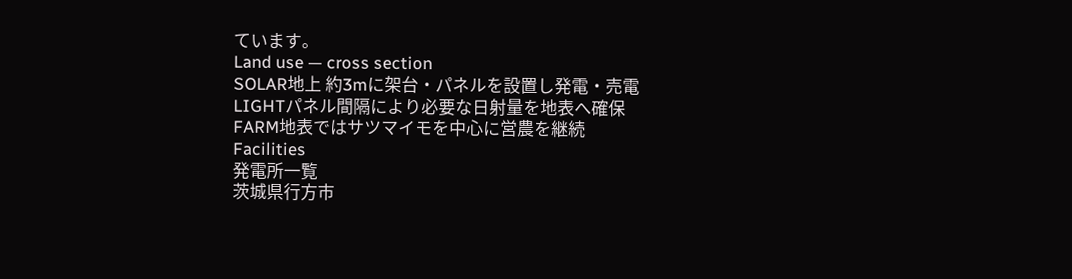ています。
Land use — cross section
SOLAR地上 約3mに架台・パネルを設置し発電・売電
LIGHTパネル間隔により必要な日射量を地表へ確保
FARM地表ではサツマイモを中心に営農を継続
Facilities
発電所一覧
茨城県行方市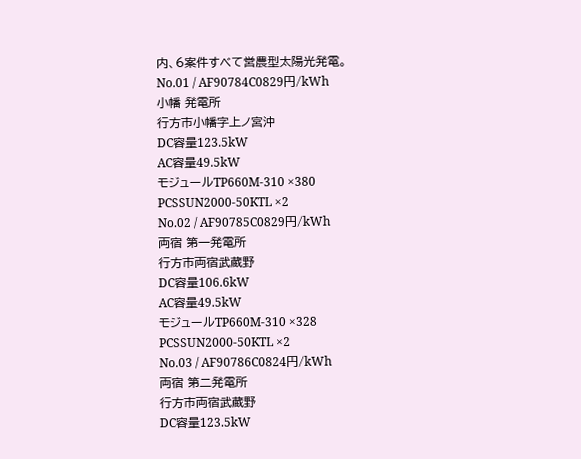内、6案件すべて営農型太陽光発電。
No.01 / AF90784C0829円/kWh
小幡 発電所
行方市小幡字上ノ宮沖
DC容量123.5kW
AC容量49.5kW
モジュールTP660M-310 ×380
PCSSUN2000-50KTL ×2
No.02 / AF90785C0829円/kWh
両宿 第一発電所
行方市両宿武蔵野
DC容量106.6kW
AC容量49.5kW
モジュールTP660M-310 ×328
PCSSUN2000-50KTL ×2
No.03 / AF90786C0824円/kWh
両宿 第二発電所
行方市両宿武蔵野
DC容量123.5kW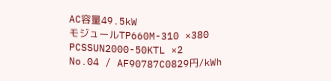AC容量49.5kW
モジュールTP660M-310 ×380
PCSSUN2000-50KTL ×2
No.04 / AF90787C0829円/kWh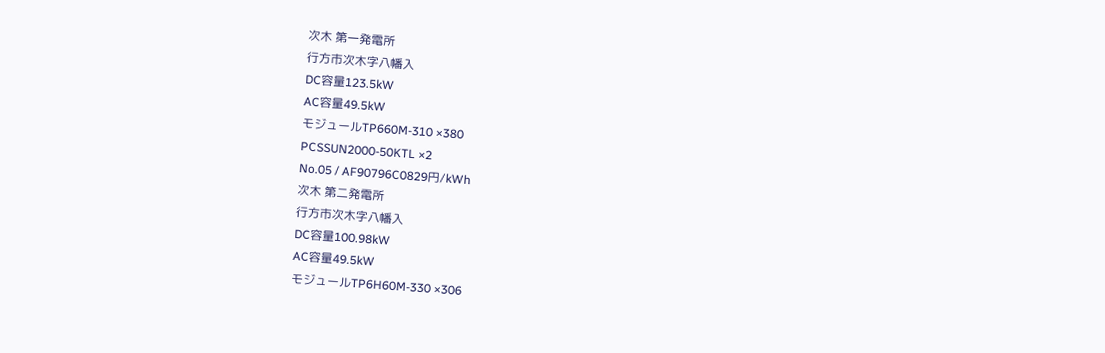次木 第一発電所
行方市次木字八幡入
DC容量123.5kW
AC容量49.5kW
モジュールTP660M-310 ×380
PCSSUN2000-50KTL ×2
No.05 / AF90796C0829円/kWh
次木 第二発電所
行方市次木字八幡入
DC容量100.98kW
AC容量49.5kW
モジュールTP6H60M-330 ×306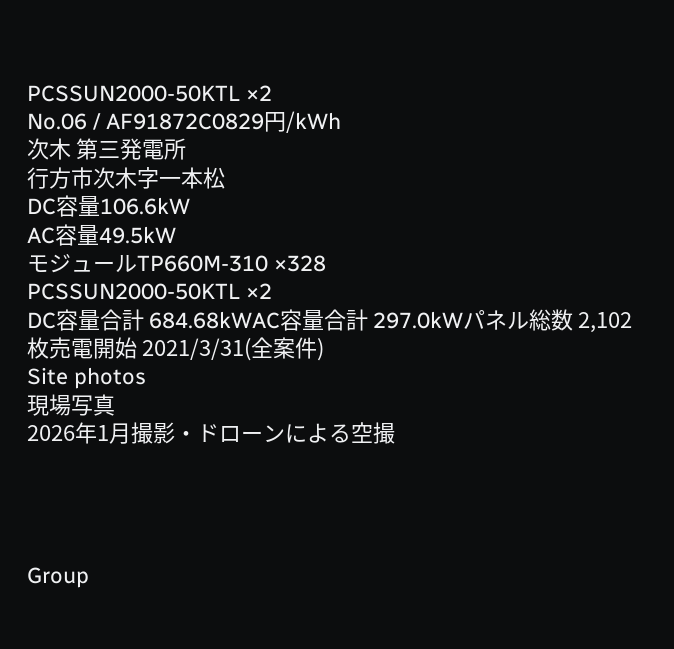PCSSUN2000-50KTL ×2
No.06 / AF91872C0829円/kWh
次木 第三発電所
行方市次木字一本松
DC容量106.6kW
AC容量49.5kW
モジュールTP660M-310 ×328
PCSSUN2000-50KTL ×2
DC容量合計 684.68kWAC容量合計 297.0kWパネル総数 2,102枚売電開始 2021/3/31(全案件)
Site photos
現場写真
2026年1月撮影・ドローンによる空撮




Group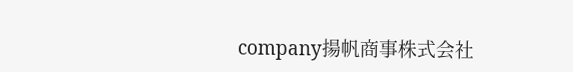company揚帆商事株式会社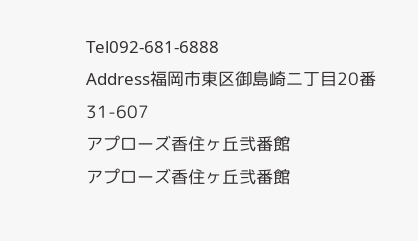Tel092-681-6888
Address福岡市東区御島崎二丁目20番31-607
アプローズ香住ヶ丘弐番館
アプローズ香住ヶ丘弐番館